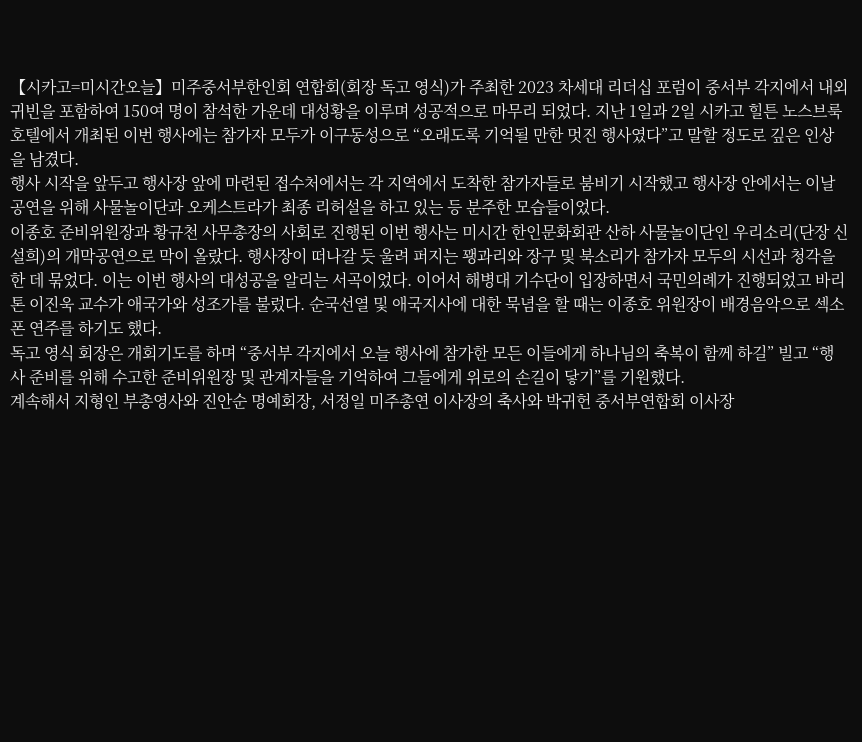【시카고=미시간오늘】미주중서부한인회 연합회(회장 독고 영식)가 주최한 2023 차세대 리더십 포럼이 중서부 각지에서 내외 귀빈을 포함하여 150여 명이 참석한 가운데 대성황을 이루며 성공적으로 마무리 되었다. 지난 1일과 2일 시카고 힐튼 노스브룩 호텔에서 개최된 이번 행사에는 참가자 모두가 이구동성으로 “오래도록 기억될 만한 멋진 행사였다”고 말할 정도로 깊은 인상을 남겼다.
행사 시작을 앞두고 행사장 앞에 마련된 접수처에서는 각 지역에서 도착한 참가자들로 붐비기 시작했고 행사장 안에서는 이날 공연을 위해 사물놀이단과 오케스트라가 최종 리허설을 하고 있는 등 분주한 모습들이었다.
이종호 준비위원장과 황규천 사무총장의 사회로 진행된 이번 행사는 미시간 한인문화회관 산하 사물놀이단인 우리소리(단장 신설희)의 개막공연으로 막이 올랐다. 행사장이 떠나갈 듯 울려 퍼지는 꽹과리와 장구 및 북소리가 참가자 모두의 시선과 청각을 한 데 묶었다. 이는 이번 행사의 대성공을 알리는 서곡이었다. 이어서 해병대 기수단이 입장하면서 국민의례가 진행되었고 바리톤 이진욱 교수가 애국가와 성조가를 불렀다. 순국선열 및 애국지사에 대한 묵념을 할 때는 이종호 위원장이 배경음악으로 섹소폰 연주를 하기도 했다.
독고 영식 회장은 개회기도를 하며 “중서부 각지에서 오늘 행사에 참가한 모든 이들에게 하나님의 축복이 함께 하길” 빌고 “행사 준비를 위해 수고한 준비위원장 및 관계자들을 기억하여 그들에게 위로의 손길이 닿기”를 기원했다.
계속해서 지형인 부총영사와 진안순 명예회장, 서정일 미주총연 이사장의 축사와 박귀헌 중서부연합회 이사장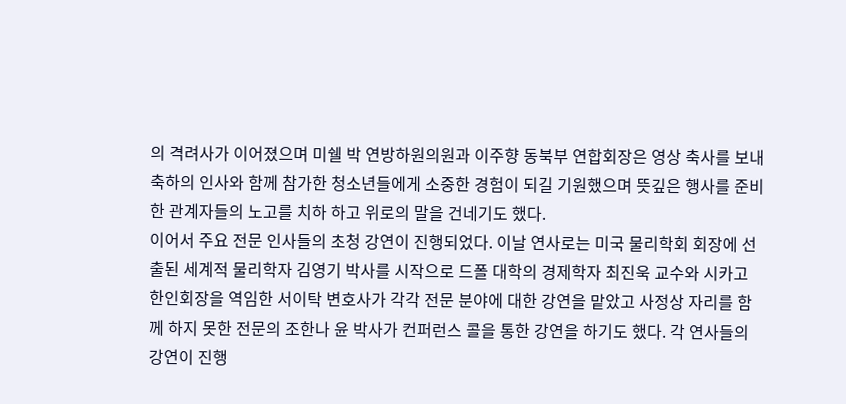의 격려사가 이어졌으며 미쉘 박 연방하원의원과 이주향 동북부 연합회장은 영상 축사를 보내 축하의 인사와 함께 참가한 청소년들에게 소중한 경험이 되길 기원했으며 뜻깊은 행사를 준비한 관계자들의 노고를 치하 하고 위로의 말을 건네기도 했다.
이어서 주요 전문 인사들의 초청 강연이 진행되었다. 이날 연사로는 미국 물리학회 회장에 선출된 세계적 물리학자 김영기 박사를 시작으로 드폴 대학의 경제학자 최진욱 교수와 시카고 한인회장을 역임한 서이탁 변호사가 각각 전문 분야에 대한 강연을 맡았고 사정상 자리를 함께 하지 못한 전문의 조한나 윤 박사가 컨퍼런스 콜을 통한 강연을 하기도 했다. 각 연사들의 강연이 진행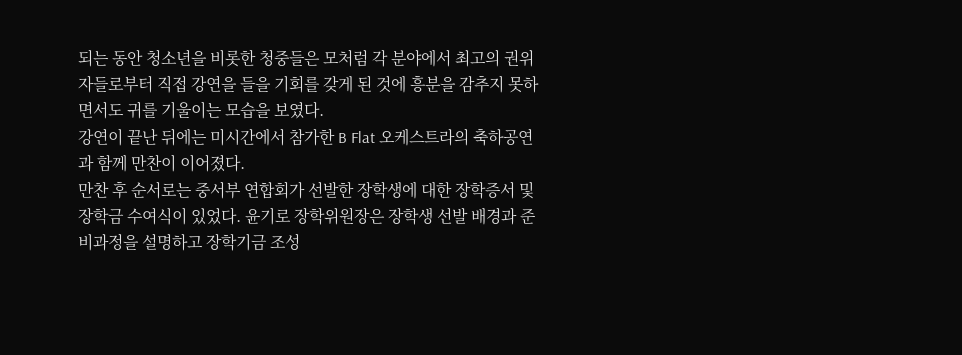되는 동안 청소년을 비롯한 청중들은 모처럼 각 분야에서 최고의 권위자들로부터 직접 강연을 들을 기회를 갖게 된 것에 흥분을 감추지 못하면서도 귀를 기울이는 모습을 보였다.
강연이 끝난 뒤에는 미시간에서 참가한 B Flat 오케스트라의 축하공연과 함께 만찬이 이어졌다.
만찬 후 순서로는 중서부 연합회가 선발한 장학생에 대한 장학증서 및 장학금 수여식이 있었다. 윤기로 장학위원장은 장학생 선발 배경과 준비과정을 설명하고 장학기금 조성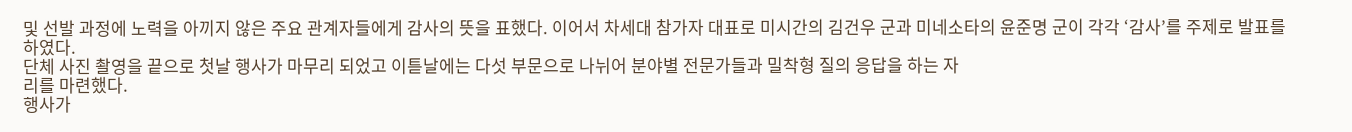및 선발 과정에 노력을 아끼지 않은 주요 관계자들에게 감사의 뜻을 표했다. 이어서 차세대 참가자 대표로 미시간의 김건우 군과 미네소타의 윤준명 군이 각각 ‘감사’를 주제로 발표를 하였다.
단체 사진 촬영을 끝으로 첫날 행사가 마무리 되었고 이튿날에는 다섯 부문으로 나뉘어 분야별 전문가들과 밀착형 질의 응답을 하는 자
리를 마련했다.
행사가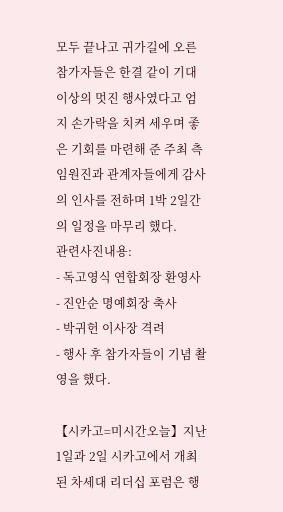모두 끝나고 귀가길에 오른 참가자들은 한결 같이 기대 이상의 멋진 행사였다고 엄지 손가락을 치켜 세우며 좋은 기회를 마련해 준 주최 측 임원진과 관계자들에게 감사의 인사를 전하며 1박 2일간의 일정을 마무리 했다.
관련사진내용:
- 독고영식 연합회장 환영사
- 진안순 명예회장 축사
- 박귀헌 이사장 격려
- 행사 후 참가자들이 기념 촬영을 했다.

【시카고=미시간오늘】지난 1일과 2일 시카고에서 개최된 차세대 리더십 포럼은 행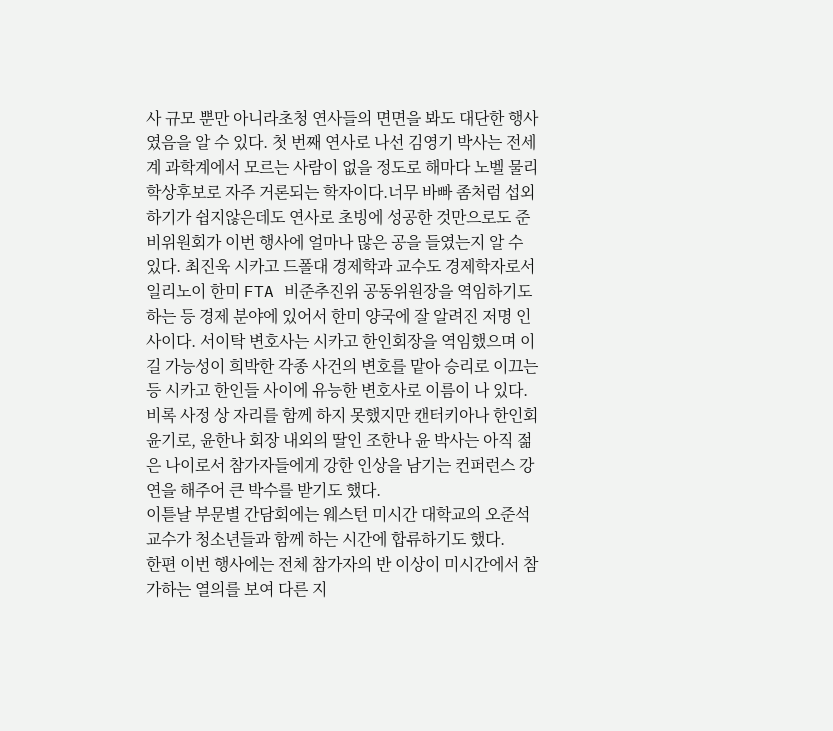사 규모 뿐만 아니라초청 연사들의 면면을 봐도 대단한 행사였음을 알 수 있다. 첫 번째 연사로 나선 김영기 박사는 전세계 과학계에서 모르는 사람이 없을 정도로 해마다 노벨 물리학상후보로 자주 거론되는 학자이다.너무 바빠 좀처럼 섭외하기가 쉽지않은데도 연사로 초빙에 성공한 것만으로도 준비위원회가 이번 행사에 얼마나 많은 공을 들였는지 알 수 있다. 최진욱 시카고 드폴대 경제학과 교수도 경제학자로서 일리노이 한미 FTA 비준추진위 공동위원장을 역임하기도 하는 등 경제 분야에 있어서 한미 양국에 잘 알려진 저명 인사이다. 서이탁 변호사는 시카고 한인회장을 역임했으며 이길 가능성이 희박한 각종 사건의 변호를 맡아 승리로 이끄는 등 시카고 한인들 사이에 유능한 변호사로 이름이 나 있다. 비록 사정 상 자리를 함께 하지 못했지만 캔터키아나 한인회 윤기로, 윤한나 회장 내외의 딸인 조한나 윤 박사는 아직 젊은 나이로서 참가자들에게 강한 인상을 남기는 컨퍼런스 강연을 해주어 큰 박수를 받기도 했다.
이튿날 부문별 간담회에는 웨스턴 미시간 대학교의 오준석 교수가 청소년들과 함께 하는 시간에 합류하기도 했다.
한편 이번 행사에는 전체 참가자의 반 이상이 미시간에서 참가하는 열의를 보여 다른 지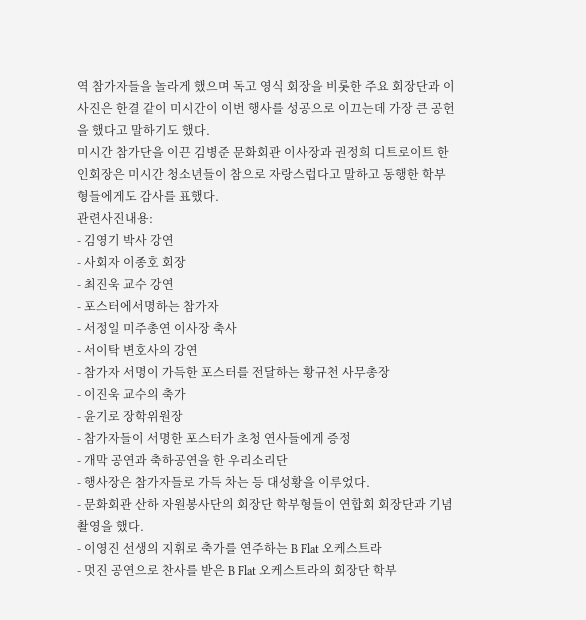역 참가자들을 놀라게 했으며 독고 영식 회장을 비롯한 주요 회장단과 이사진은 한결 같이 미시간이 이번 행사를 성공으로 이끄는데 가장 큰 공헌을 했다고 말하기도 했다.
미시간 참가단을 이끈 김병준 문화회관 이사장과 권정희 디트로이트 한인회장은 미시간 청소년들이 참으로 자랑스럽다고 말하고 동행한 학부형들에게도 감사를 표했다.
관련사진내용:
- 김영기 박사 강연
- 사회자 이종호 회장
- 최진욱 교수 강연
- 포스터에서명하는 참가자
- 서정일 미주총연 이사장 축사
- 서이탁 변호사의 강연
- 참가자 서명이 가득한 포스터를 전달하는 황규천 사무총장
- 이진욱 교수의 축가
- 윤기로 장학위원장
- 참가자들이 서명한 포스터가 초청 연사들에게 증정
- 개막 공연과 축하공연을 한 우리소리단
- 행사장은 참가자들로 가득 차는 등 대성황을 이루었다.
- 문화회관 산하 자원봉사단의 회장단 학부형들이 연합회 회장단과 기념촬영을 했다.
- 이영진 선생의 지휘로 축가를 연주하는 B Flat 오케스트라
- 멋진 공연으로 찬사를 받은 B Flat 오케스트라의 회장단 학부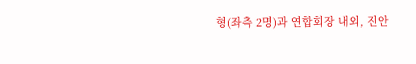형(좌측 2명)과 연합회장 내외, 진안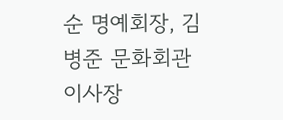순 명예회장, 김병준 문화회관 이사장